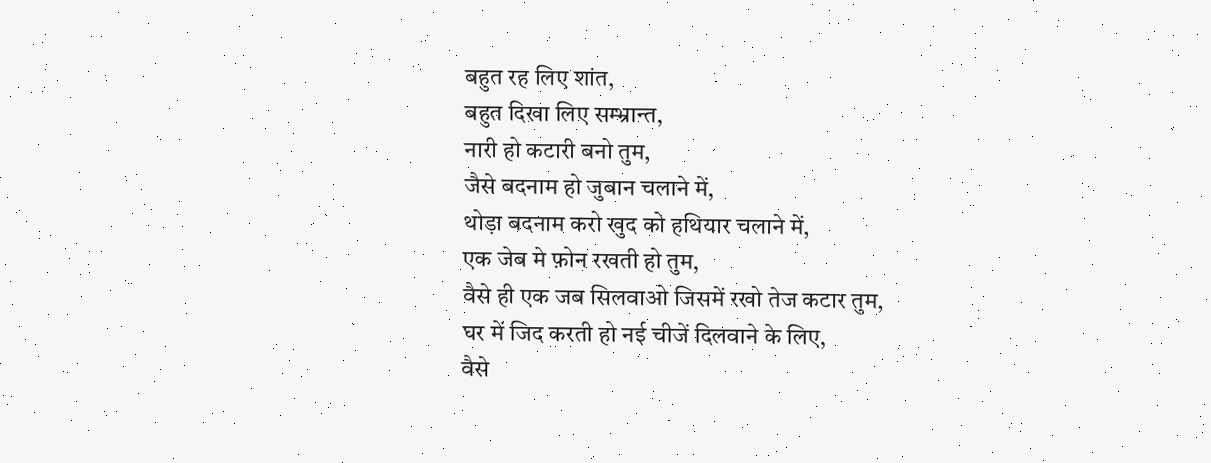बहुत रह लिए शांत,
बहुत दिखा लिए सम्भ्रान्त,
नारी हो कटारी बनो तुम,
जैसे बदनाम हो जुबान चलाने में,
थोड़ा बदनाम करो खुद को हथियार चलाने में,
एक जेब मे फ़ोन रखती हो तुम,
वैसे ही एक जब सिलवाओ जिसमें रखो तेज कटार तुम,
घर में जिद करती हो नई चीजें दिलवाने के लिए,
वैसे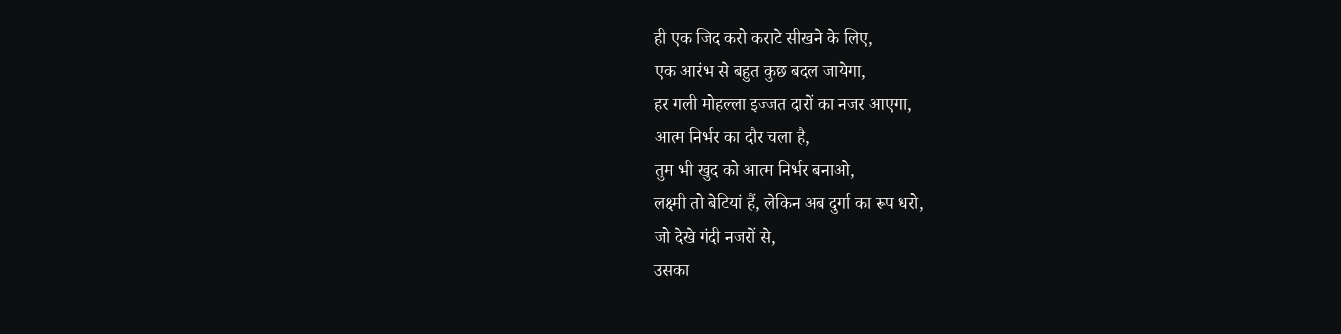ही एक जिद करो कराटे सीखने के लिए,
एक आरंभ से बहुत कुछ बदल जायेगा,
हर गली मोहल्ला इज्जत दारों का नजर आएगा,
आत्म निर्भर का दौर चला है,
तुम भी खुद को आत्म निर्भर बनाओ,
लक्ष्मी तो बेटियां हैं, लेकिन अब दुर्गा का रूप धरो,
जो देखे गंदी नजरों से,
उसका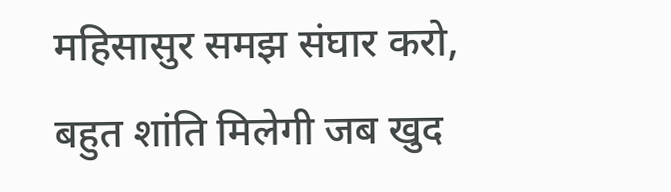महिसासुर समझ संघार करो,
बहुत शांति मिलेगी जब खुद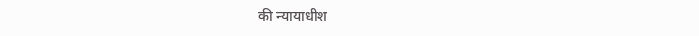की न्यायाधीश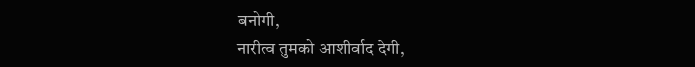बनोगी,
नारीत्व तुमको आशीर्वाद देगी,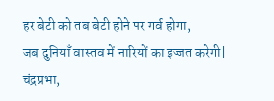हर बेटी को तब बेटी होने पर गर्व होगा,
जब दुनियाँ वास्तव में नारियों का इज्जत करेगी|
चंद्रप्रभा,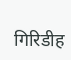गिरिडीह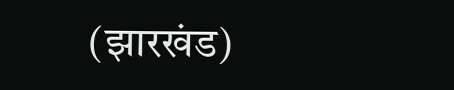(झारखंड)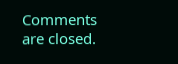Comments are closed.